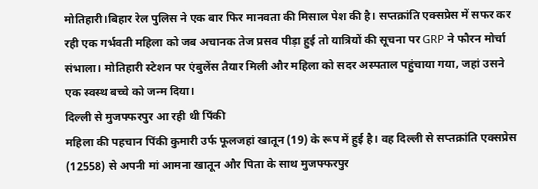मोतिहारी।बिहार रेल पुलिस ने एक बार फिर मानवता की मिसाल पेश की है। सप्तक्रांति एक्सप्रेस में सफर कर रही एक गर्भवती महिला को जब अचानक तेज प्रसव पीड़ा हुई तो यात्रियों की सूचना पर GRP ने फौरन मोर्चा संभाला। मोतिहारी स्टेशन पर एंबुलेंस तैयार मिली और महिला को सदर अस्पताल पहुंचाया गया, जहां उसने एक स्वस्थ बच्चे को जन्म दिया।
दिल्ली से मुजफ्फरपुर आ रही थी पिंकी
महिला की पहचान पिंकी कुमारी उर्फ फूलजहां खातून (19) के रूप में हुई है। वह दिल्ली से सप्तक्रांति एक्सप्रेस (12558) से अपनी मां आमना खातून और पिता के साथ मुजफ्फरपुर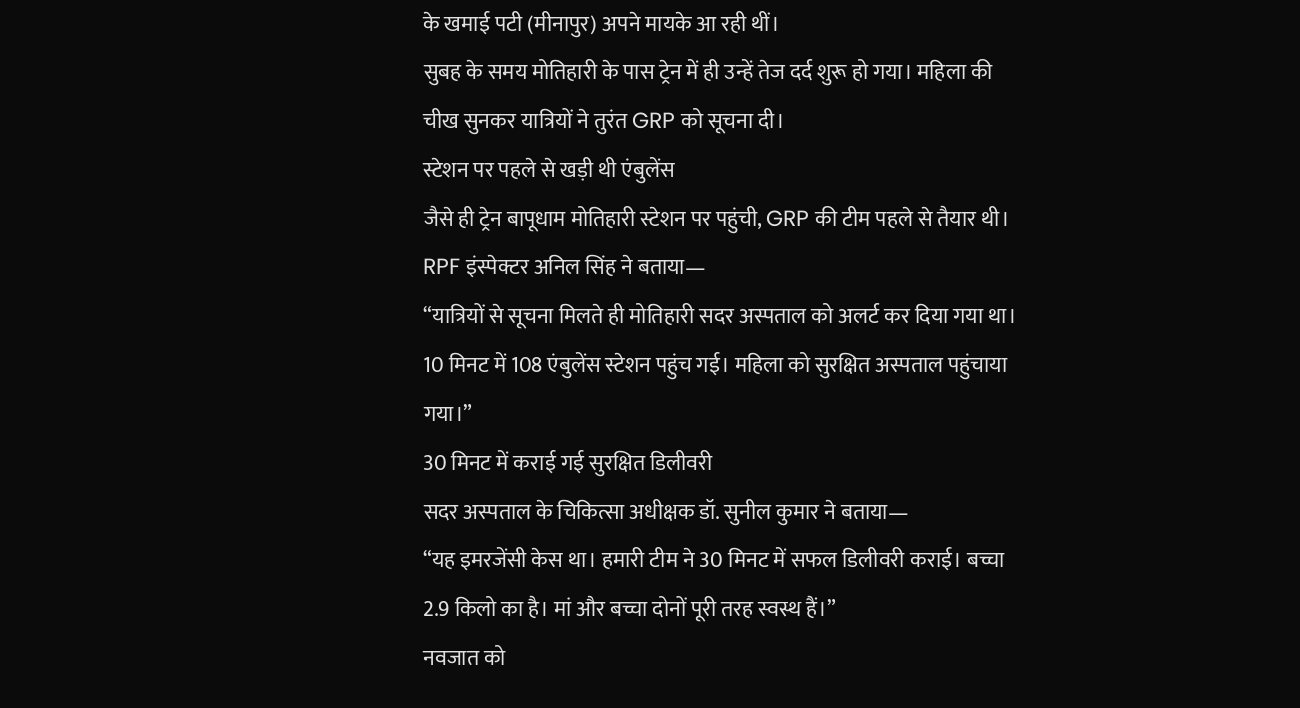के खमाई पटी (मीनापुर) अपने मायके आ रही थीं।
सुबह के समय मोतिहारी के पास ट्रेन में ही उन्हें तेज दर्द शुरू हो गया। महिला की चीख सुनकर यात्रियों ने तुरंत GRP को सूचना दी।
स्टेशन पर पहले से खड़ी थी एंबुलेंस
जैसे ही ट्रेन बापूधाम मोतिहारी स्टेशन पर पहुंची, GRP की टीम पहले से तैयार थी।
RPF इंस्पेक्टर अनिल सिंह ने बताया—
“यात्रियों से सूचना मिलते ही मोतिहारी सदर अस्पताल को अलर्ट कर दिया गया था। 10 मिनट में 108 एंबुलेंस स्टेशन पहुंच गई। महिला को सुरक्षित अस्पताल पहुंचाया गया।”
30 मिनट में कराई गई सुरक्षित डिलीवरी
सदर अस्पताल के चिकित्सा अधीक्षक डॉ. सुनील कुमार ने बताया—
“यह इमरजेंसी केस था। हमारी टीम ने 30 मिनट में सफल डिलीवरी कराई। बच्चा 2.9 किलो का है। मां और बच्चा दोनों पूरी तरह स्वस्थ हैं।”
नवजात को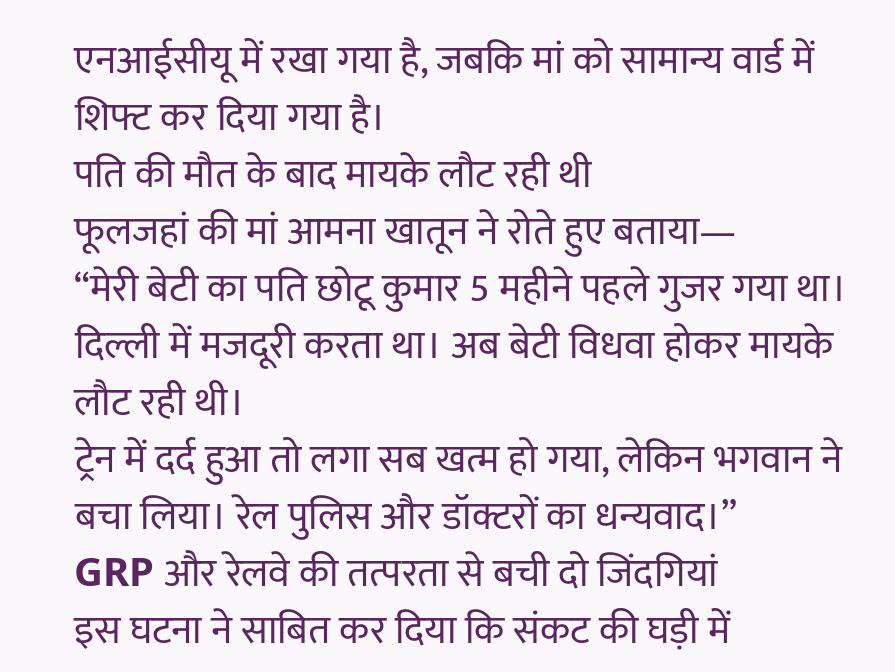एनआईसीयू में रखा गया है, जबकि मां को सामान्य वार्ड में शिफ्ट कर दिया गया है।
पति की मौत के बाद मायके लौट रही थी
फूलजहां की मां आमना खातून ने रोते हुए बताया—
“मेरी बेटी का पति छोटू कुमार 5 महीने पहले गुजर गया था। दिल्ली में मजदूरी करता था। अब बेटी विधवा होकर मायके लौट रही थी।
ट्रेन में दर्द हुआ तो लगा सब खत्म हो गया, लेकिन भगवान ने बचा लिया। रेल पुलिस और डॉक्टरों का धन्यवाद।”
GRP और रेलवे की तत्परता से बची दो जिंदगियां
इस घटना ने साबित कर दिया कि संकट की घड़ी में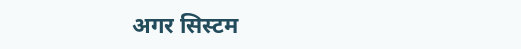अगर सिस्टम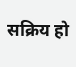सक्रिय हो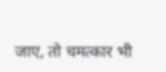जाए, तो चमत्कार भी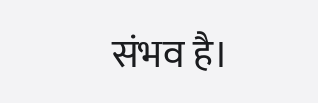संभव है।